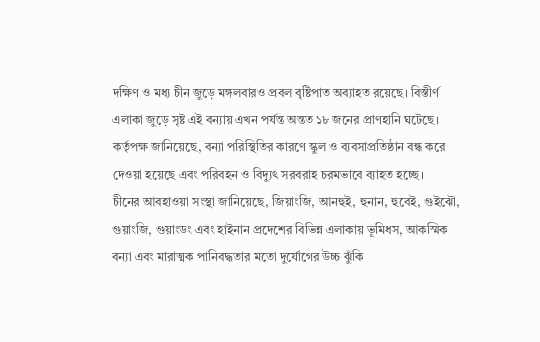দক্ষিণ ও মধ্য চীন জুড়ে মঙ্গলবারও প্রবল বৃষ্টিপাত অব্যাহত রয়েছে। বিস্তীর্ণ এলাকা জুড়ে সৃষ্ট এই বন্যায় এখন পর্যন্ত অন্তত ১৮ জনের প্রাণহানি ঘটেছে। কর্তৃপক্ষ জানিয়েছে, বন্যা পরিস্থিতির কারণে স্কুল ও ব্যবসাপ্রতিষ্ঠান বন্ধ করে দেওয়া হয়েছে এবং পরিবহন ও বিদ্যুৎ সরবরাহ চরমভাবে ব্যাহত হচ্ছে।
চীনের আবহাওয়া সংস্থা জানিয়েছে, জিয়াংজি, আনহুই, হুনান, হুবেই, গুইঝৌ, গুয়াংজি, গুয়াংডং এবং হাইনান প্রদেশের বিভিন্ন এলাকায় ভূমিধস, আকস্মিক বন্যা এবং মারাত্মক পানিবদ্ধতার মতো দুর্যোগের উচ্চ ঝুঁকি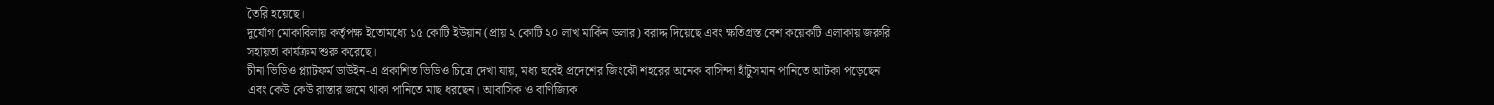তৈরি হয়েছে।
দুর্যোগ মোকাবিলায় কর্তৃপক্ষ ইতোমধ্যে ১৫ কোটি ইউয়ান (প্রায় ২ কোটি ২০ লাখ মার্কিন ডলার) বরাদ্দ দিয়েছে এবং ক্ষতিগ্রস্ত বেশ কয়েকটি এলাকায় জরুরি সহায়তা কার্যক্রম শুরু করেছে।
চীনা ভিডিও প্ল্যাটফর্ম ডাউইন-এ প্রকাশিত ভিডিও চিত্রে দেখা যায়, মধ্য হুবেই প্রদেশের জিংঝৌ শহরের অনেক বাসিন্দা হাঁটুসমান পানিতে আটকা পড়েছেন এবং কেউ কেউ রাস্তার জমে থাকা পানিতে মাছ ধরছেন। আবাসিক ও বাণিজ্যিক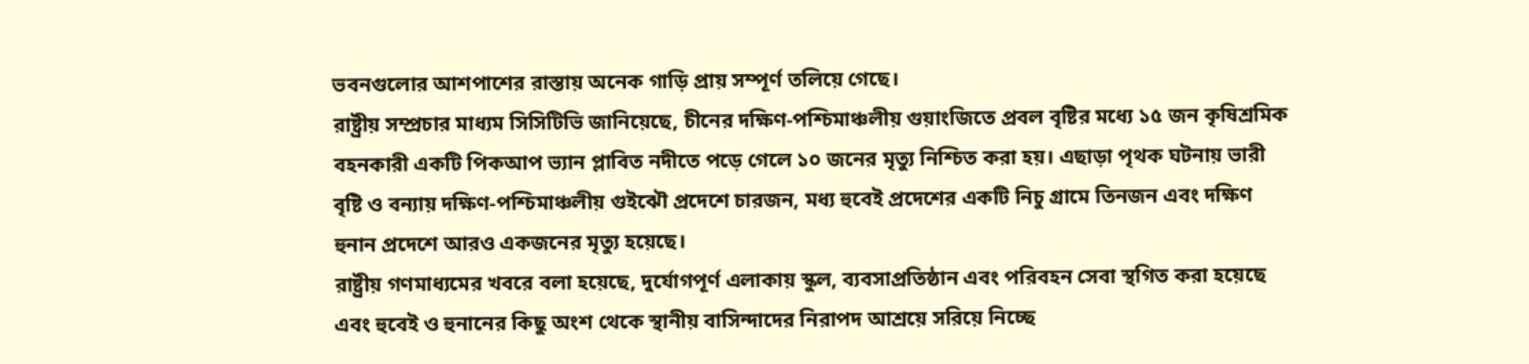ভবনগুলোর আশপাশের রাস্তায় অনেক গাড়ি প্রায় সম্পূর্ণ তলিয়ে গেছে।
রাষ্ট্রীয় সম্প্রচার মাধ্যম সিসিটিভি জানিয়েছে, চীনের দক্ষিণ-পশ্চিমাঞ্চলীয় গুয়াংজিতে প্রবল বৃষ্টির মধ্যে ১৫ জন কৃষিশ্রমিক বহনকারী একটি পিকআপ ভ্যান প্লাবিত নদীতে পড়ে গেলে ১০ জনের মৃত্যু নিশ্চিত করা হয়। এছাড়া পৃথক ঘটনায় ভারী বৃষ্টি ও বন্যায় দক্ষিণ-পশ্চিমাঞ্চলীয় গুইঝৌ প্রদেশে চারজন, মধ্য হুবেই প্রদেশের একটি নিচু গ্রামে তিনজন এবং দক্ষিণ হুনান প্রদেশে আরও একজনের মৃত্যু হয়েছে।
রাষ্ট্রীয় গণমাধ্যমের খবরে বলা হয়েছে, দুর্যোগপূর্ণ এলাকায় স্কুল, ব্যবসাপ্রতিষ্ঠান এবং পরিবহন সেবা স্থগিত করা হয়েছে এবং হুবেই ও হুনানের কিছু অংশ থেকে স্থানীয় বাসিন্দাদের নিরাপদ আশ্রয়ে সরিয়ে নিচ্ছে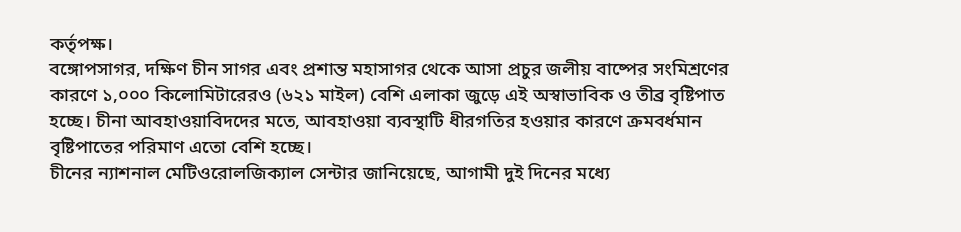কর্তৃপক্ষ।
বঙ্গোপসাগর, দক্ষিণ চীন সাগর এবং প্রশান্ত মহাসাগর থেকে আসা প্রচুর জলীয় বাষ্পের সংমিশ্রণের কারণে ১,০০০ কিলোমিটারেরও (৬২১ মাইল) বেশি এলাকা জুড়ে এই অস্বাভাবিক ও তীব্র বৃষ্টিপাত হচ্ছে। চীনা আবহাওয়াবিদদের মতে, আবহাওয়া ব্যবস্থাটি ধীরগতির হওয়ার কারণে ক্রমবর্ধমান বৃষ্টিপাতের পরিমাণ এতো বেশি হচ্ছে।
চীনের ন্যাশনাল মেটিওরোলজিক্যাল সেন্টার জানিয়েছে, আগামী দুই দিনের মধ্যে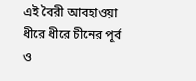এই বৈরী আবহাওয়া ধীরে ধীরে চীনের পূর্ব ও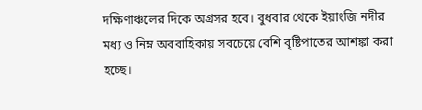দক্ষিণাঞ্চলের দিকে অগ্রসর হবে। বুধবার থেকে ইয়াংজি নদীর মধ্য ও নিম্ন অববাহিকায় সবচেয়ে বেশি বৃষ্টিপাতের আশঙ্কা করা হচ্ছে।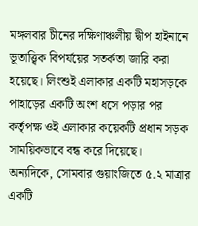মঙ্গলবার চীনের দক্ষিণাঞ্চলীয় দ্বীপ হাইনানে ভূতাত্ত্বিক বিপর্যয়ের সতর্কতা জারি করা হয়েছে। লিংশুই এলাকার একটি মহাসড়কে পাহাড়ের একটি অংশ ধসে পড়ার পর কর্তৃপক্ষ ওই এলাকার কয়েকটি প্রধান সড়ক সাময়িকভাবে বন্ধ করে দিয়েছে।
অন্যদিকে, সোমবার গুয়াংজিতে ৫.২ মাত্রার একটি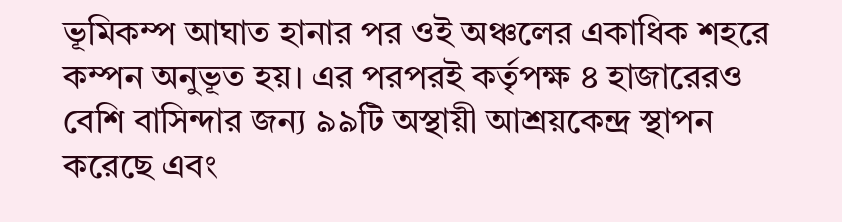ভূমিকম্প আঘাত হানার পর ওই অঞ্চলের একাধিক শহরে কম্পন অনুভূত হয়। এর পরপরই কর্তৃপক্ষ ৪ হাজারেরও বেশি বাসিন্দার জন্য ৯৯টি অস্থায়ী আশ্রয়কেন্দ্র স্থাপন করেছে এবং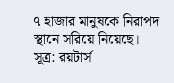৭ হাজার মানুষকে নিরাপদ স্থানে সরিয়ে নিয়েছে।
সূত্র: রয়টার্স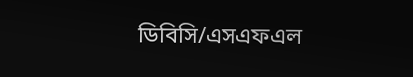ডিবিসি/এসএফএল